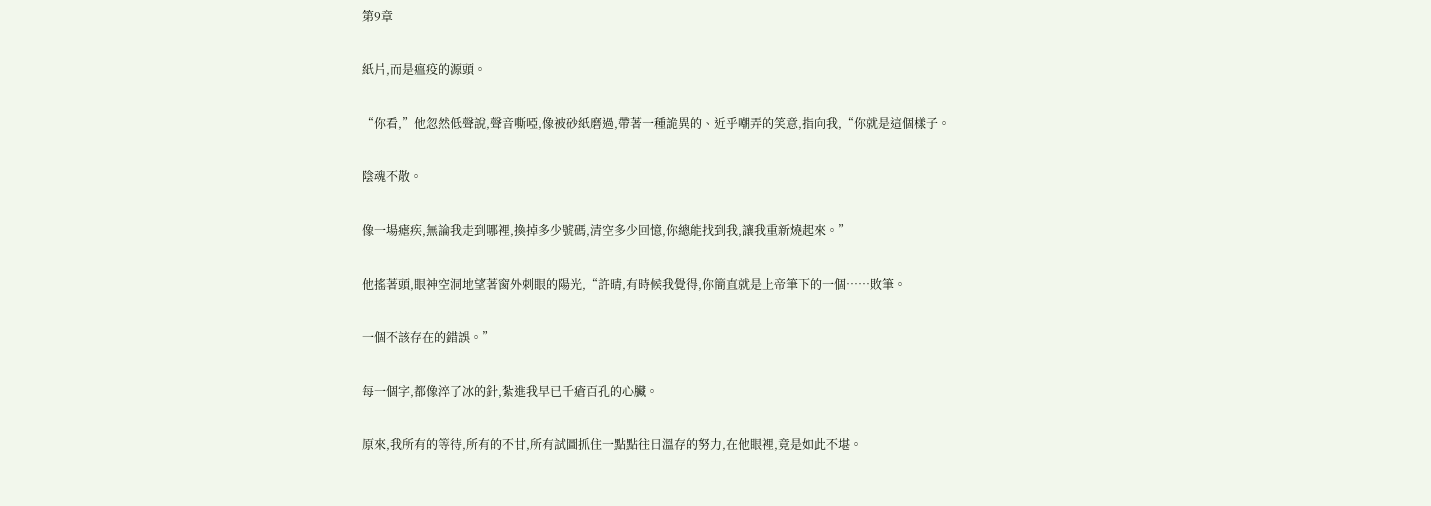第9章

紙片,而是瘟疫的源頭。

“你看,”他忽然低聲說,聲音嘶啞,像被砂紙磨過,帶著一種詭異的、近乎嘲弄的笑意,指向我,“你就是這個樣子。

陰魂不散。

像一場瘧疾,無論我走到哪裡,換掉多少號碼,清空多少回憶,你總能找到我,讓我重新燒起來。”

他搖著頭,眼神空洞地望著窗外刺眼的陽光,“許晴,有時候我覺得,你簡直就是上帝筆下的一個……敗筆。

一個不該存在的錯誤。”

每一個字,都像淬了冰的針,紮進我早已千瘡百孔的心臟。

原來,我所有的等待,所有的不甘,所有試圖抓住一點點往日溫存的努力,在他眼裡,竟是如此不堪。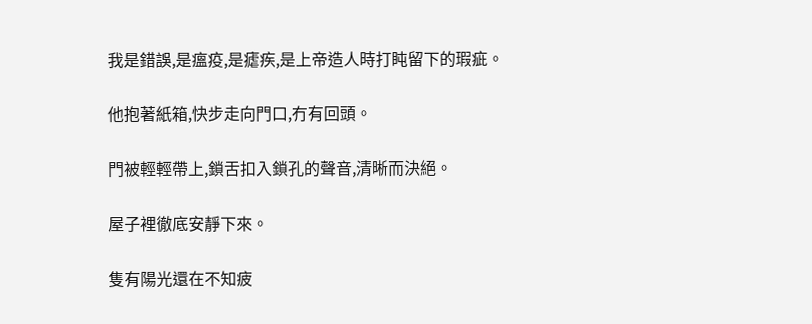我是錯誤,是瘟疫,是瘧疾,是上帝造人時打盹留下的瑕疵。

他抱著紙箱,快步走向門口,冇有回頭。

門被輕輕帶上,鎖舌扣入鎖孔的聲音,清晰而決絕。

屋子裡徹底安靜下來。

隻有陽光還在不知疲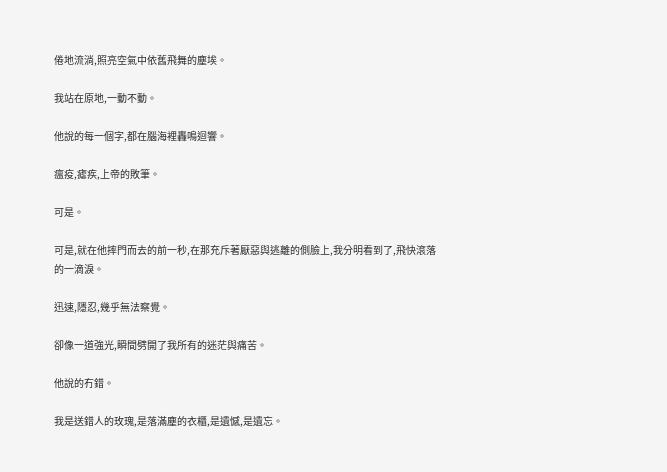倦地流淌,照亮空氣中依舊飛舞的塵埃。

我站在原地,一動不動。

他說的每一個字,都在腦海裡轟鳴迴響。

瘟疫,瘧疾,上帝的敗筆。

可是。

可是,就在他摔門而去的前一秒,在那充斥著厭惡與逃離的側臉上,我分明看到了,飛快滾落的一滴淚。

迅速,隱忍,幾乎無法察覺。

卻像一道強光,瞬間劈開了我所有的迷茫與痛苦。

他說的冇錯。

我是送錯人的玫瑰,是落滿塵的衣櫃,是遺憾,是遺忘。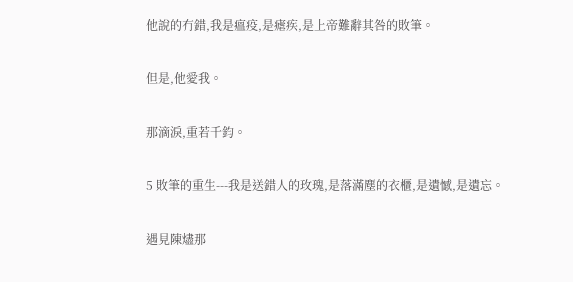他說的冇錯,我是瘟疫,是瘧疾,是上帝難辭其咎的敗筆。

但是,他愛我。

那滴淚,重若千鈞。

5 敗筆的重生---我是送錯人的玫瑰,是落滿塵的衣櫃,是遺憾,是遺忘。

遇見陳燼那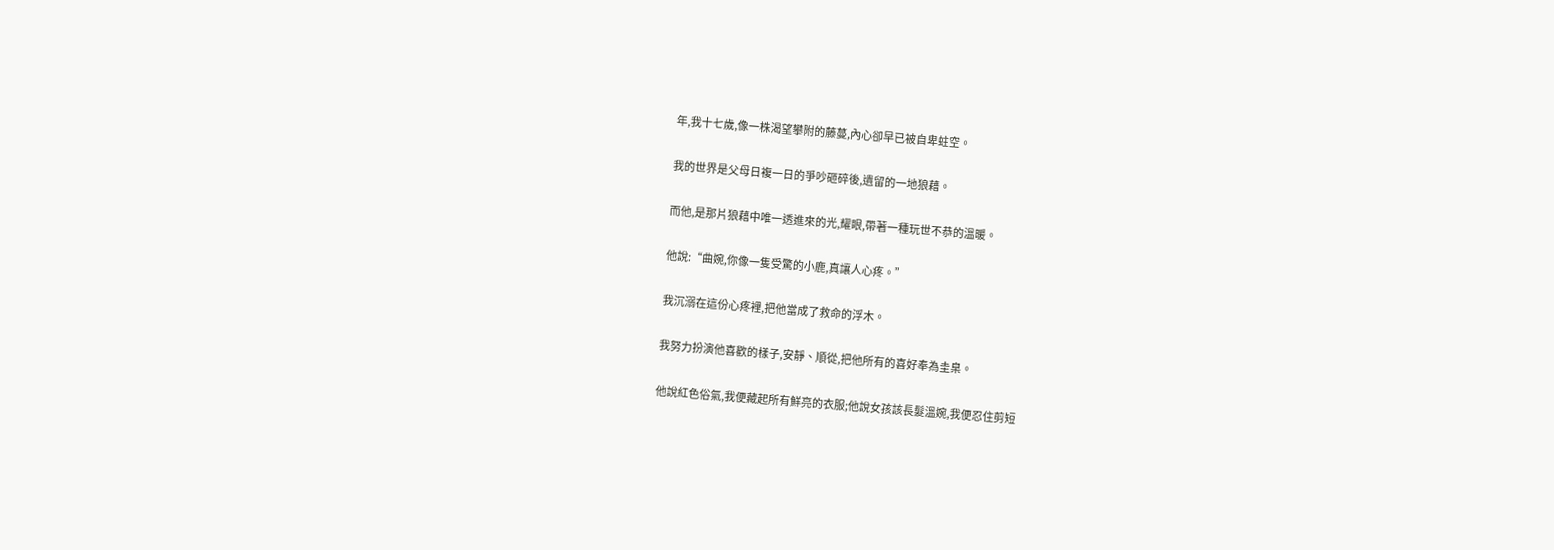年,我十七歲,像一株渴望攀附的藤蔓,內心卻早已被自卑蛀空。

我的世界是父母日複一日的爭吵砸碎後,遺留的一地狼藉。

而他,是那片狼藉中唯一透進來的光,耀眼,帶著一種玩世不恭的溫暖。

他說:“曲婉,你像一隻受驚的小鹿,真讓人心疼。”

我沉溺在這份心疼裡,把他當成了救命的浮木。

我努力扮演他喜歡的樣子,安靜、順從,把他所有的喜好奉為圭臬。

他說紅色俗氣,我便藏起所有鮮亮的衣服;他說女孩該長髮溫婉,我便忍住剪短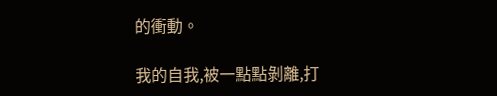的衝動。

我的自我,被一點點剝離,打